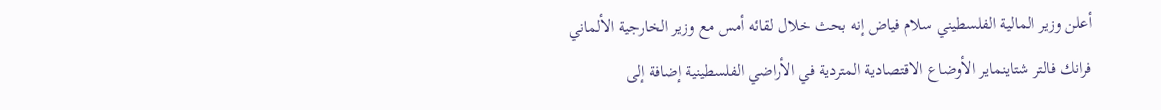أعلن وزير المالية الفلسطيني سلام فياض إنه بحث خلال لقائه أمس مع وزير الخارجية الألماني فرانك فالتر شتاينماير الأوضاع الاقتصادية المتردية في الأراضي الفلسطينية إضافة إلى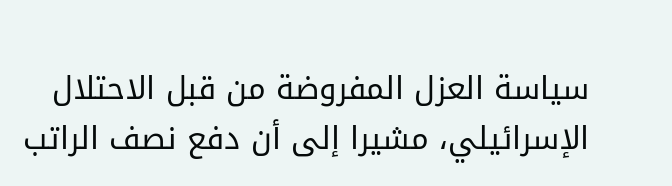سياسة العزل المفروضة من قبل الاحتلال الإسرائيلي، مشيرا إلى أن دفع نصف الراتب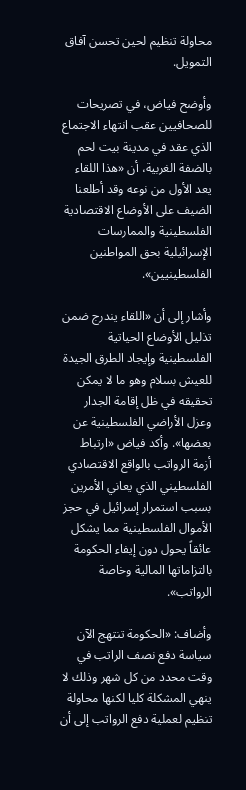محاولة تنظيم لحين تحسن آفاق التمويل.

وأوضح فياض، في تصريحات للصحافيين عقب انتهاء الاجتماع الذي عقد في مدينة بيت لحم بالضفة الغربية، أن «هذا اللقاء يعد الأول من نوعه وقد أطلعنا الضيف على الأوضاع الاقتصادية الفلسطينية والممارسات الإسرائيلية بحق المواطنين الفلسطينيين».

وأشار إلى أن «اللقاء يندرج ضمن تذليل الأوضاع الحياتية الفلسطينية وإيجاد الطرق الجيدة للعيش بسلام وهو ما لا يمكن تحقيقه في ظل إقامة الجدار وعزل الأراضي الفلسطينية عن بعضها». وأكد فياض «ارتباط أزمة الرواتب بالواقع الاقتصادي الفلسطيني الذي يعاني الأمرين بسبب استمرار إسرائيل في حجز الأموال الفلسطينية مما يشكل عائقاً يحول دون إيفاء الحكومة بالتزاماتها المالية وخاصة الرواتب».

وأضاف: «الحكومة تنتهج الآن سياسة دفع نصف الراتب في وقت محدد من كل شهر وذلك لا ينهي المشكلة كليا لكنها محاولة تنظيم لعملية دفع الرواتب إلى أن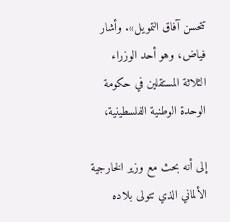تتحسن آفاق التمويل». وأشار فياض، وهو أحد الوزراء الثلاثة المستقلين في حكومة الوحدة الوطنية الفلسطينية،

إلى أنه بحث مع وزير الخارجية الألماني الذي تتولى بلاده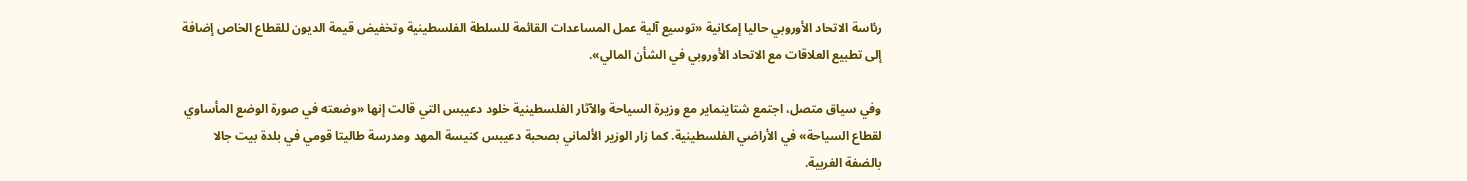رئاسة الاتحاد الأوروبي حاليا إمكانية «توسيع آلية عمل المساعدات القائمة للسلطة الفلسطينية وتخفيض قيمة الديون للقطاع الخاص إضافة إلى تطبيع العلاقات مع الاتحاد الأوروبي في الشأن المالي».

وفي سياق متصل، اجتمع شتاينماير مع وزيرة السياحة والآثار الفلسطينية خلود دعيبس التي قالت إنها «وضعته في صورة الوضع المأساوي لقطاع السياحة» في الأراضي الفلسطينية. كما زار الوزير الألماني بصحبة دعيبس كنيسة المهد ومدرسة طاليتا قومي في بلدة بيت جالا بالضفة الغربية.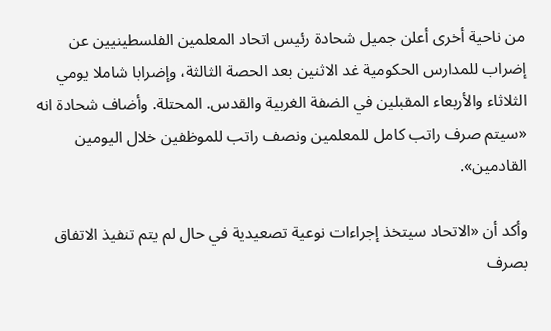من ناحية أخرى أعلن جميل شحادة رئيس اتحاد المعلمين الفلسطينيين عن إضراب للمدارس الحكومية غد الاثنين بعد الحصة الثالثة، وإضرابا شاملا يومي الثلاثاء والأربعاء المقبلين في الضفة الغربية والقدس. المحتلة. وأضاف شحادة انه «سيتم صرف راتب كامل للمعلمين ونصف راتب للموظفين خلال اليومين القادمين».

وأكد أن «الاتحاد سيتخذ إجراءات نوعية تصعيدية في حال لم يتم تنفيذ الاتفاق بصرف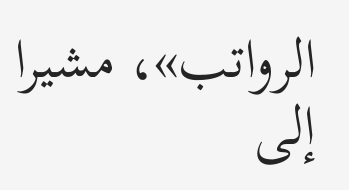الرواتب»، مشيرا إلى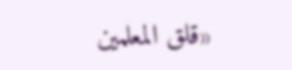«قلق المعلمين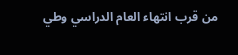من قرب انتهاء العام الدراسي وطي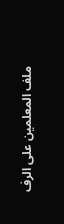ملف المعلمين على الرف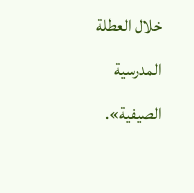خلال العطلة المدرسية الصيفية».